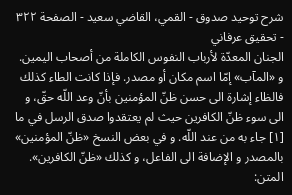شرح توحید صدوق - القمي، القاضي سعيد - الصفحة ٣٢٢ - تحقيق عرفاني
الجنان المعدّة لأرباب النفوس الكاملة من أصحاب اليمين. و «المآب» إمّا اسم مكان أو مصدر. فإذا كانت الطاء كذلك فالظاء إشارة الى حسن ظنّ المؤمنين بأنّ وعد اللّه حقّ، و الى سوء ظنّ الكافرين حيث لم يعتقدوا صدق الرسل في ما [١] جاء به من عند اللّه. و في بعض النسخ «ظنّ المؤمنين» بالمصدر و الإضافة الى الفاعل، و كذلك «ظنّ الكافرين».
المتن: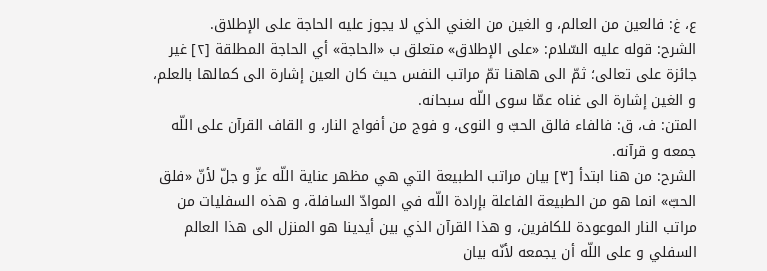ع، غ: فالعين من العالم، و الغين من الغني الذي لا يجوز عليه الحاجة على الإطلاق.
الشرح: قوله عليه السّلام: «على الإطلاق» متعلق ب «الحاجة» أي الحاجة المطلقة [٢] غير جائزة على تعالى؛ ثمّ الى هاهنا تمّ مراتب النفس حيث كان العين إشارة الى كمالها بالعلم، و الغين إشارة الى غناه عمّا سوى اللّه سبحانه.
المتن: ف، ق: فالفاء فالق الحبّ و النوى، و فوج من أفواج النار، و القاف القرآن على اللّه جمعه و قرآنه.
الشرح: من هنا ابتدأ [٣] بيان مراتب الطبيعة التي هي مظهر عناية اللّه عزّ و جلّ لأنّ «فلق الحبّ» انما هو من الطبيعة الفاعلة بإرادة اللّه في الموادّ السافلة، و هذه السفليات من مراتب النار الموعودة للكافرين، و هذا القرآن الذي بين أيدينا هو المنزل الى هذا العالم السفلي و على اللّه أن يجمعه لأنّه بيان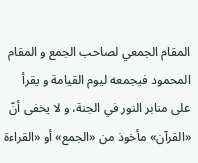المقام الجمعي لصاحب الجمع و المقام المحمود فيجمعه ليوم القيامة و يقرأ على منابر النور في الجنة، و لا يخفى أنّ «القرآن» مأخوذ من «الجمع» أو «القراءة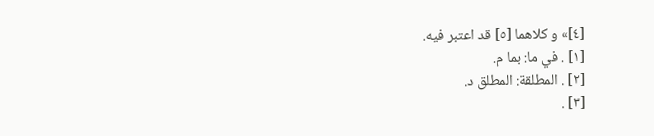[٤]» و كلاهما [٥] قد اعتبر فيه.
[١] . في ما: بما م.
[٢] . المطلقة: المطلق د.
[٣] .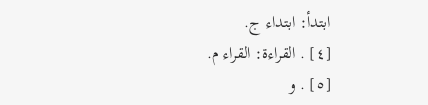ابتدأ: ابتداء ج.
[٤] . القراءة: القراء م.
[٥] . و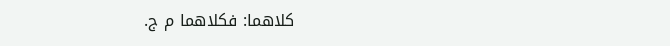كلاهما: فكلاهما م ج.